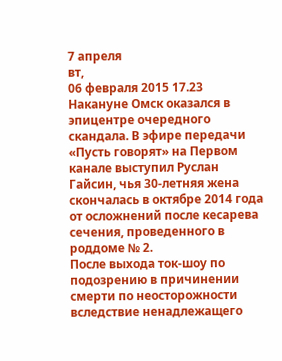7 апреля
вт,
06 февраля 2015 17.23
Накануне Омск оказался в эпицентре очередного скандала. В эфире передачи «Пусть говорят» на Первом канале выступил Руслан Гайсин, чья 30-летняя жена скончалась в октябре 2014 года от осложнений после кесарева сечения, проведенного в роддоме № 2.
После выхода ток-шоу по подозрению в причинении смерти по неосторожности вследствие ненадлежащего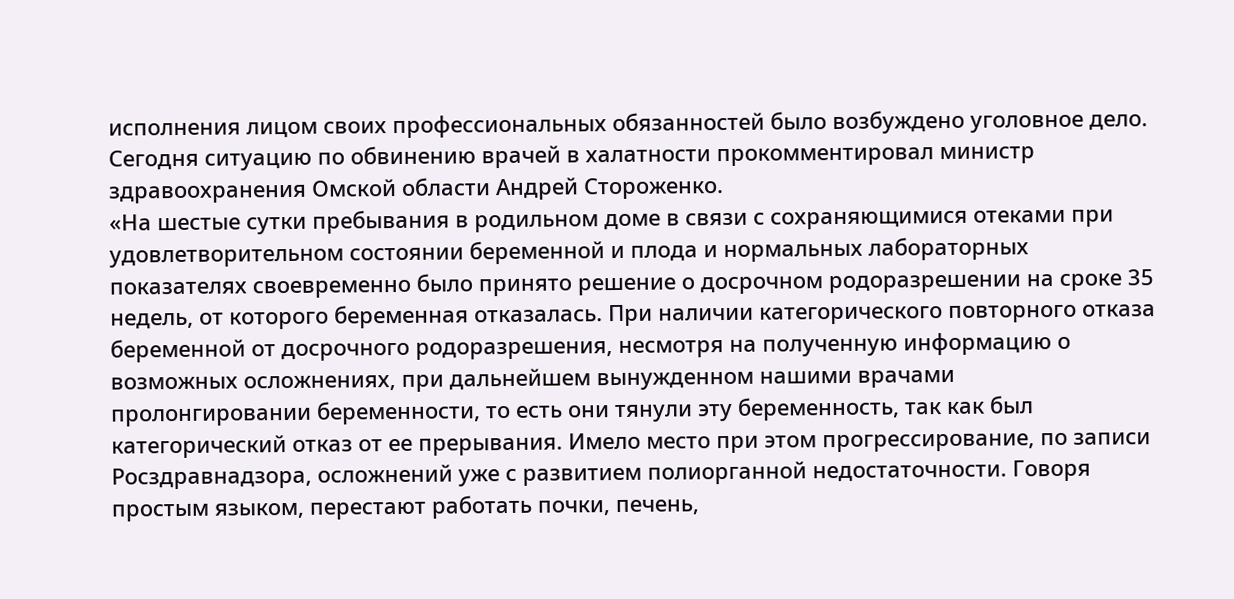исполнения лицом своих профессиональных обязанностей было возбуждено уголовное дело. Сегодня ситуацию по обвинению врачей в халатности прокомментировал министр здравоохранения Омской области Андрей Стороженко.
«На шестые сутки пребывания в родильном доме в связи с сохраняющимися отеками при удовлетворительном состоянии беременной и плода и нормальных лабораторных показателях своевременно было принято решение о досрочном родоразрешении на сроке 35 недель, от которого беременная отказалась. При наличии категорического повторного отказа беременной от досрочного родоразрешения, несмотря на полученную информацию о возможных осложнениях, при дальнейшем вынужденном нашими врачами пролонгировании беременности, то есть они тянули эту беременность, так как был категорический отказ от ее прерывания. Имело место при этом прогрессирование, по записи Росздравнадзора, осложнений уже с развитием полиорганной недостаточности. Говоря простым языком, перестают работать почки, печень,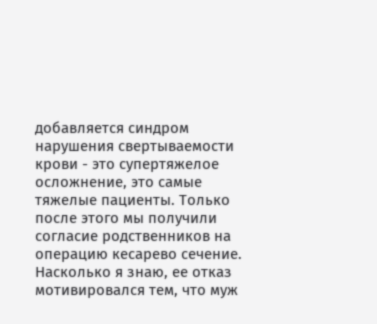добавляется синдром нарушения свертываемости крови - это супертяжелое осложнение, это самые тяжелые пациенты. Только после этого мы получили согласие родственников на операцию кесарево сечение. Насколько я знаю, ее отказ мотивировался тем, что муж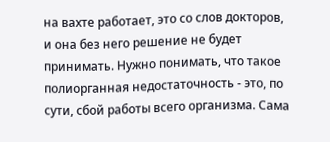на вахте работает, это со слов докторов, и она без него решение не будет принимать. Нужно понимать, что такое полиорганная недостаточность - это, по сути, сбой работы всего организма. Сама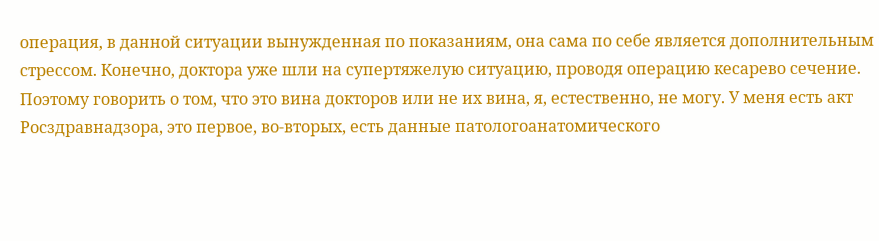операция, в данной ситуации вынужденная по показаниям, она сама по себе является дополнительным стрессом. Конечно, доктора уже шли на супертяжелую ситуацию, проводя операцию кесарево сечение. Поэтому говорить о том, что это вина докторов или не их вина, я, естественно, не могу. У меня есть акт Росздравнадзора, это первое, во-вторых, есть данные патологоанатомического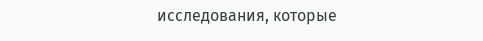исследования, которые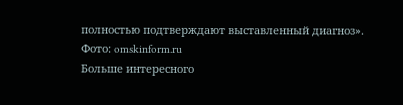полностью подтверждают выставленный диагноз».
Фото: omskinform.ru
Больше интересного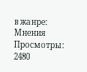в жанре: Мнения
Просмотры: 2480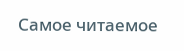Самое читаемое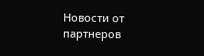Новости от партнеров